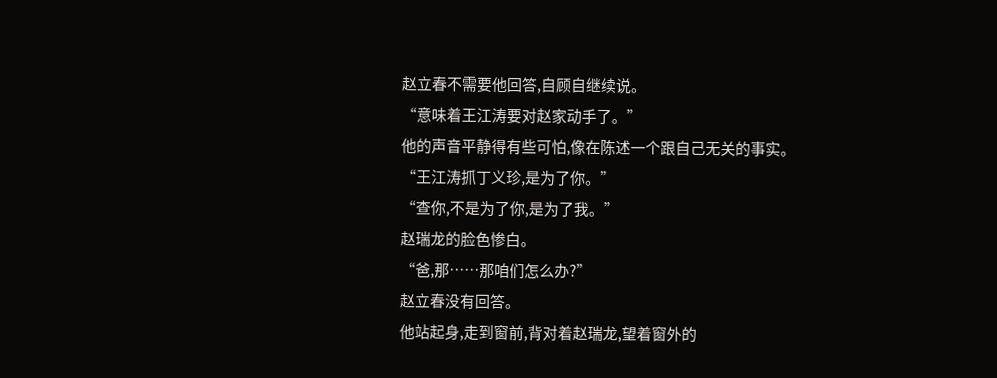赵立春不需要他回答,自顾自继续说。
“意味着王江涛要对赵家动手了。”
他的声音平静得有些可怕,像在陈述一个跟自己无关的事实。
“王江涛抓丁义珍,是为了你。”
“查你,不是为了你,是为了我。”
赵瑞龙的脸色惨白。
“爸,那……那咱们怎么办?”
赵立春没有回答。
他站起身,走到窗前,背对着赵瑞龙,望着窗外的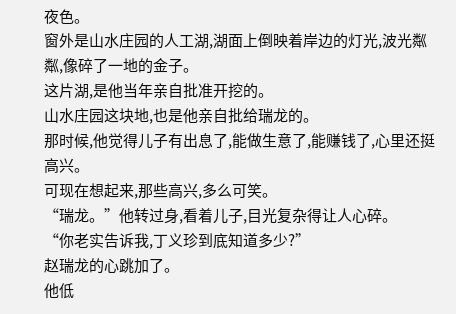夜色。
窗外是山水庄园的人工湖,湖面上倒映着岸边的灯光,波光粼粼,像碎了一地的金子。
这片湖,是他当年亲自批准开挖的。
山水庄园这块地,也是他亲自批给瑞龙的。
那时候,他觉得儿子有出息了,能做生意了,能赚钱了,心里还挺高兴。
可现在想起来,那些高兴,多么可笑。
“瑞龙。”他转过身,看着儿子,目光复杂得让人心碎。
“你老实告诉我,丁义珍到底知道多少?”
赵瑞龙的心跳加了。
他低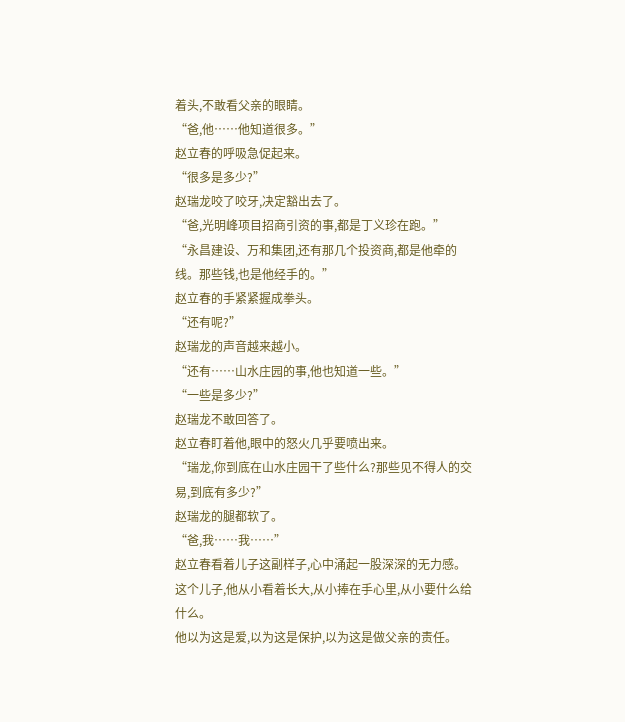着头,不敢看父亲的眼睛。
“爸,他……他知道很多。”
赵立春的呼吸急促起来。
“很多是多少?”
赵瑞龙咬了咬牙,决定豁出去了。
“爸,光明峰项目招商引资的事,都是丁义珍在跑。”
“永昌建设、万和集团,还有那几个投资商,都是他牵的线。那些钱,也是他经手的。”
赵立春的手紧紧握成拳头。
“还有呢?”
赵瑞龙的声音越来越小。
“还有……山水庄园的事,他也知道一些。”
“一些是多少?”
赵瑞龙不敢回答了。
赵立春盯着他,眼中的怒火几乎要喷出来。
“瑞龙,你到底在山水庄园干了些什么?那些见不得人的交易,到底有多少?”
赵瑞龙的腿都软了。
“爸,我……我……”
赵立春看着儿子这副样子,心中涌起一股深深的无力感。
这个儿子,他从小看着长大,从小捧在手心里,从小要什么给什么。
他以为这是爱,以为这是保护,以为这是做父亲的责任。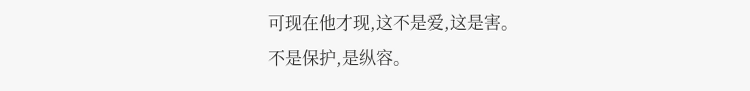可现在他才现,这不是爱,这是害。
不是保护,是纵容。